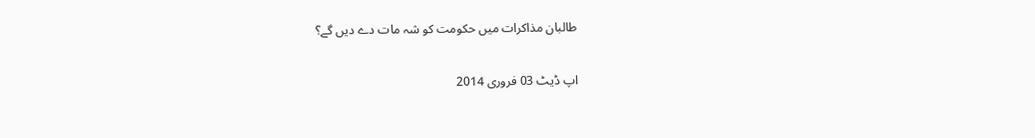طالبان مذاکرات میں حکومت کو شہ مات دے دیں گے؟

اپ ڈیٹ 03 فروری 2014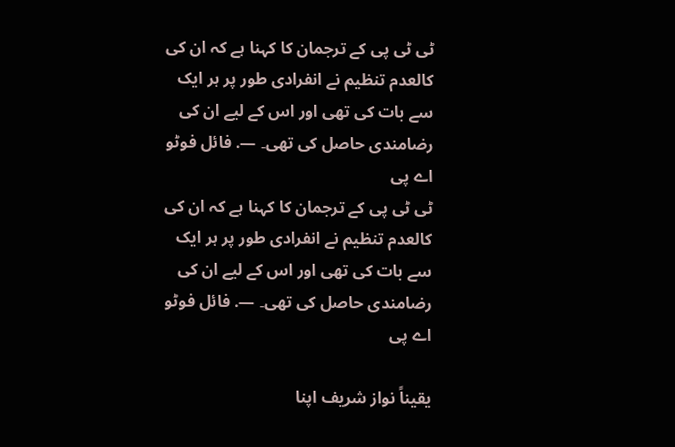ٹی ٹی پی کے ترجمان کا کہنا ہے کہ ان کی کالعدم تنظیم نے انفرادی طور پر ہر ایک سے بات کی تھی اور اس کے لیے ان کی رضامندی حاصل کی تھی۔ —. فائل فوٹو اے پی
ٹی ٹی پی کے ترجمان کا کہنا ہے کہ ان کی کالعدم تنظیم نے انفرادی طور پر ہر ایک سے بات کی تھی اور اس کے لیے ان کی رضامندی حاصل کی تھی۔ —. فائل فوٹو اے پی

یقیناً نواز شریف اپنا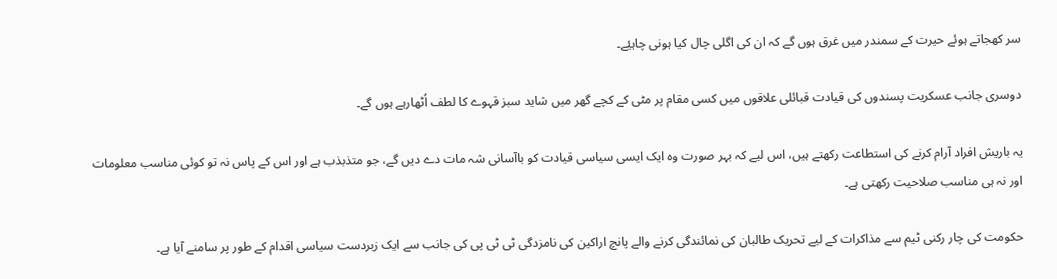سر کھجاتے ہوئے حیرت کے سمندر میں غرق ہوں گے کہ ان کی اگلی چال کیا ہونی چاہیٔے۔

دوسری جانب عسکریت پسندوں کی قیادت قبائلی علاقوں میں کسی مقام پر مٹی کے کچے گھر میں شاید سبز قہوے کا لطف اُٹھارہے ہوں گے۔

یہ باریش افراد آرام کرنے کی استطاعت رکھتے ہیں، اس لیے کہ بہر صورت وہ ایک ایسی سیاسی قیادت کو باآسانی شہ مات دے دیں گے، جو متذبذب ہے اور اس کے پاس نہ تو کوئی مناسب معلومات اور نہ ہی مناسب صلاحیت رکھتی ہے۔

حکومت کی چار رکنی ٹیم سے مذاکرات کے لیے تحریک طالبان کی نمائندگی کرنے والے پانچ اراکین کی نامزدگی ٹی ٹی پی کی جانب سے ایک زبردست سیاسی اقدام کے طور پر سامنے آیا ہے۔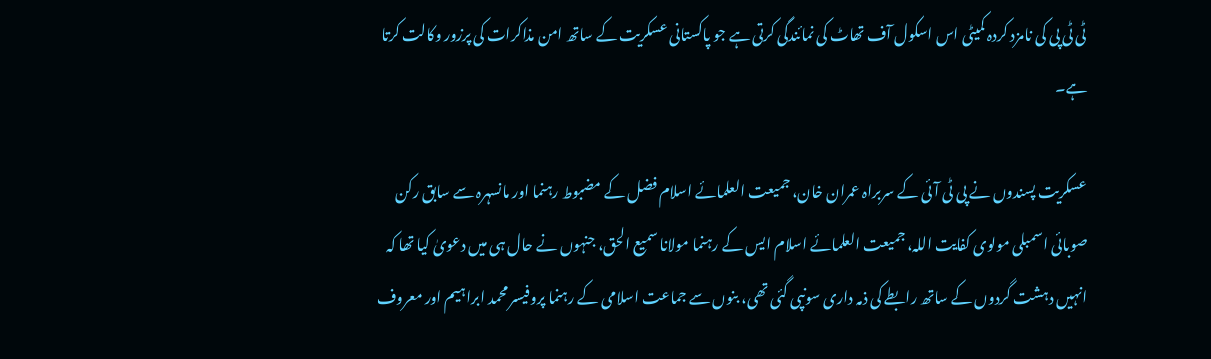ٹی ٹی پی کی نامزد کردہ کمیٹی اس اسکول آف تھاٹ کی نمائندگی کرتی ہے جو پاکستانی عسکریت کے ساتھ امن مذاکرات کی پرزور وکالت کرتا ہے۔

عسکریت پسندوں نے پی ٹی آئی کے سربراہ عمران خان، جمیعت العلمائے اسلام فضل کے مضبوط رہنما اور مانسہرہ سے سابق رکن صوبائی اسمبلی مولوی کفایت اللہ، جمیعت العلمائے اسلام ایس کے رہنما مولانا سمیع الحق، جنہوں نے حال ہی میں دعویٰ کیا تھا کہ انہیں دہشت گردوں کے ساتھ رابطے کی ذمہ داری سونپی گئی تھی، بنوں سے جماعت اسلامی کے رہنما پروفیسر محمد ابراہیم اور معروف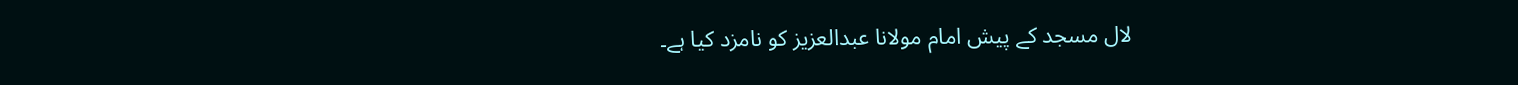لال مسجد کے پیش امام مولانا عبدالعزیز کو نامزد کیا ہے۔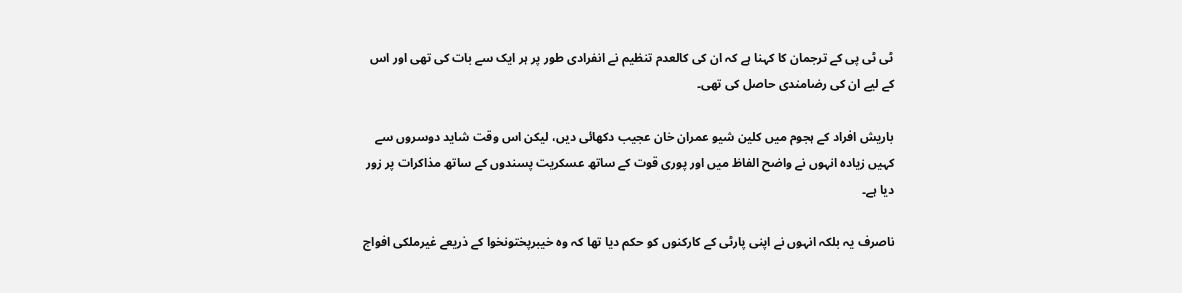ٹی ٹی پی کے ترجمان کا کہنا ہے کہ ان کی کالعدم تنظیم نے انفرادی طور پر ہر ایک سے بات کی تھی اور اس کے لیے ان کی رضامندی حاصل کی تھی۔

باریش افراد کے ہجوم میں کلین شیو عمران خان عجیب دکھائی دیں، لیکن اس وقت شاید دوسروں سے کہیں زیادہ انہوں نے واضح الفاظ میں اور پوری قوت کے ساتھ عسکریت پسندوں کے ساتھ مذاکرات پر زور دیا ہے۔

ناصرف یہ بلکہ انہوں نے اپنی پارٹی کے کارکنوں کو حکم دیا تھا کہ وہ خیبرپختونخوا کے ذریعے غیرملکی افواج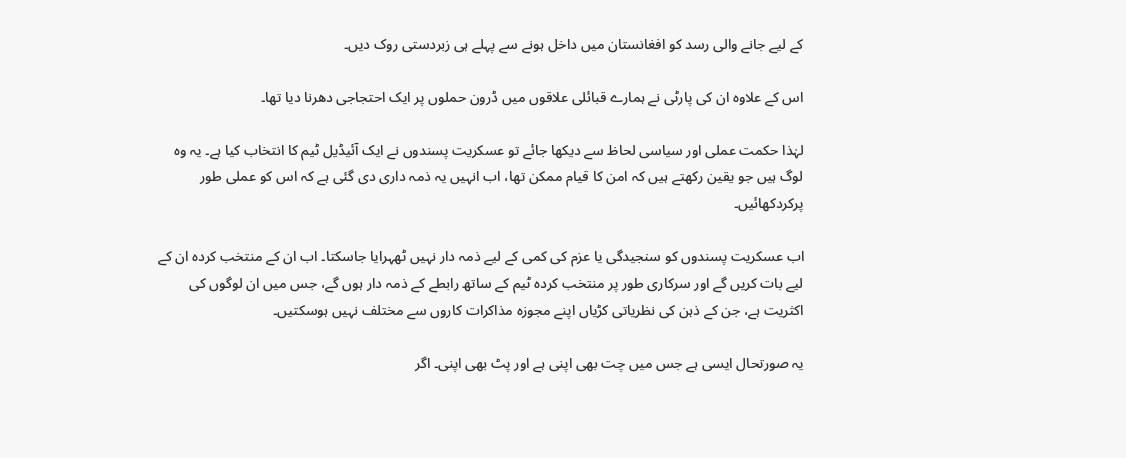کے لیے جانے والی رسد کو افغانستان میں داخل ہونے سے پہلے ہی زبردستی روک دیں۔

اس کے علاوہ ان کی پارٹی نے ہمارے قبائلی علاقوں میں ڈرون حملوں پر ایک احتجاجی دھرنا دیا تھا۔

لہٰذا حکمت عملی اور سیاسی لحاظ سے دیکھا جائے تو عسکریت پسندوں نے ایک آئیڈیل ٹیم کا انتخاب کیا ہے۔ یہ وہ لوگ ہیں جو یقین رکھتے ہیں کہ امن کا قیام ممکن تھا، اب انہیں یہ ذمہ داری دی گئی ہے کہ اس کو عملی طور پرکردکھائیں۔

اب عسکریت پسندوں کو سنجیدگی یا عزم کی کمی کے لیے ذمہ دار نہیں ٹھہرایا جاسکتا۔ اب ان کے منتخب کردہ ان کے لیے بات کریں گے اور سرکاری طور پر منتخب کردہ ٹیم کے ساتھ رابطے کے ذمہ دار ہوں گے، جس میں ان لوگوں کی اکثریت ہے، جن کے ذہن کی نظریاتی کڑیاں اپنے مجوزہ مذاکرات کاروں سے مختلف نہیں ہوسکتیں۔

یہ صورتحال ایسی ہے جس میں چت بھی اپنی ہے اور پٹ بھی اپنی۔ اگر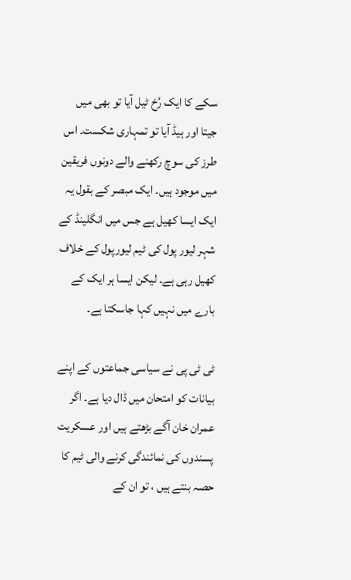سکے کا ایک رُخ ٹیل آیا تو بھی میں جیتا اور ہیڈ آیا تو تمہاری شکست۔ اس طرز کی سوچ رکھنے والے دونوں فریقین میں موجود ہیں۔ ایک مبصر کے بقول یہ ایک ایسا کھیل ہے جس میں انگلینڈ کے شہر لیور پول کی ٹیم لیورپول کے خلاف کھیل رہی ہے۔ لیکن ایسا ہر ایک کے بارے میں نہیں کہا جاسکتا ہے۔

ٹی ٹی پی نے سیاسی جماعتوں کے اپنے بیانات کو امتحان میں ڈال دیا ہے۔ اگر عمران خان آگے بڑھتے ہیں اور عسکریت پسندوں کی نمائندگی کرنے والی ٹیم کا حصہ بنتے ہیں ، تو ان کے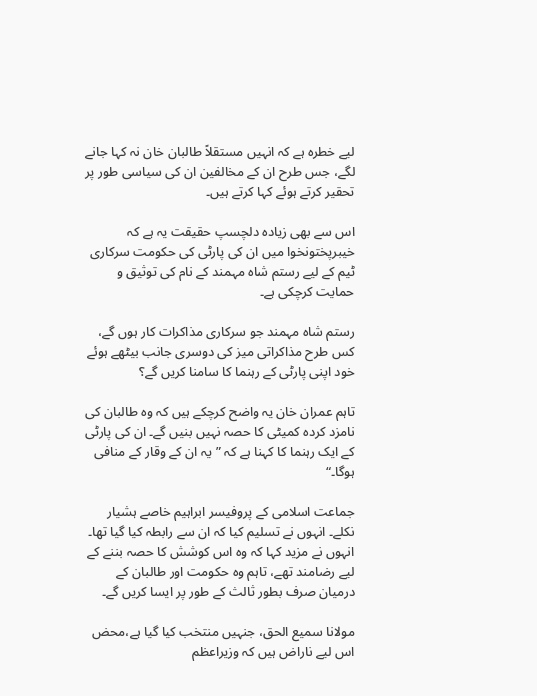لیے خطرہ ہے کہ انہیں مستقلاً طالبان خان نہ کہا جانے لگے، جس طرح ان کے مخالفین ان کی سیاسی طور پر تحقیر کرتے ہوئے کہا کرتے ہیں۔

اس سے بھی زیادہ دلچسپ حقیقت یہ ہے کہ خیبرپختونخوا میں ان کی پارٹی کی حکومت سرکاری ٹیم کے لیے رستم شاہ مہمند کے نام کی توثیق و حمایت کرچکی ہے۔

رستم شاہ مہمند جو سرکاری مذاکرات کار ہوں گے، کس طرح مذاکراتی میز کی دوسری جانب بیٹھے ہوئے خود اپنی پارٹی کے رہنما کا سامنا کریں گے؟

تاہم عمران خان یہ واضح کرچکے ہیں کہ وہ طالبان کی نامزد کردہ کمیٹی کا حصہ نہیں بنیں گے۔ ان کی پارٹی کے ایک رہنما کا کہنا ہے کہ ”یہ ان کے وقار کے منافی ہوگا۔“

جماعت اسلامی کے پروفیسر ابراہیم خاصے ہشیار نکلے۔ انہوں نے تسلیم کیا کہ ان سے رابطہ کیا گیا تھا۔ انہوں نے مزید کہا کہ وہ اس کوشش کا حصہ بننے کے لیے رضامند تھے، تاہم وہ حکومت اور طالبان کے درمیان صرف بطور ثالث کے طور پر ایسا کریں گے۔

مولانا سمیع الحق، جنہیں منتخب کیا گیا ہے،محض اس لیے ناراض ہیں کہ وزیراعظم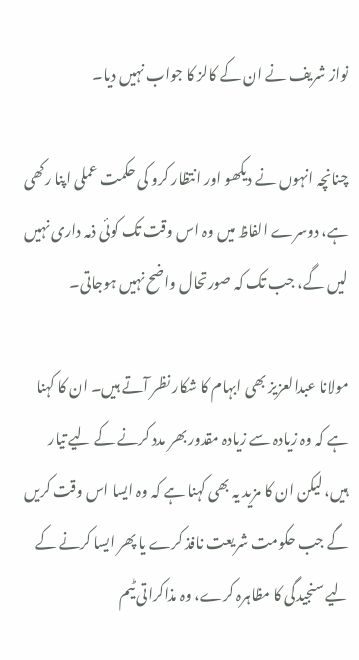نواز شریف نے ان کے کالز کا جواب نہیں دیا۔

چنانچہ انہوں نے دیکھو اور انتظار کرو کی حکمت عملی اپنا رکھی ہے، دوسرے الفاظ میں وہ اس وقت تک کوئی ذمہ داری نہیں لیں گے، جب تک کہ صورتحال واضح نہیں ہوجاتی۔

مولانا عبدالعزیز بھی ابہام کا شکار نظر آتے ہیں۔ ان کا کہنا ہے کہ وہ زیادہ سے زیادہ مقدور بھر مدد کرنے کے لیے تیار ہیں، لیکن ان کا مزید یہ بھی کہنا ہے کہ وہ ایسا اس وقت کریں گے جب حکومت شریعت نافذ کرے یا پھر ایسا کرنے کے لیے سنجیدگی کا مظاہرہ کرے، وہ مذاکراتی ٹیم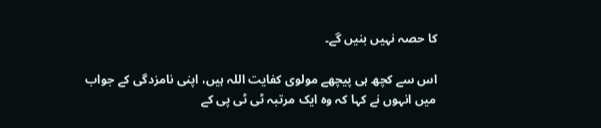کا حصہ نہیں بنیں گے۔

اس سے کچھ ہی پیچھے مولوی کفایت اللہ ہیں، اپنی نامزدگی کے جواب میں انہوں نے کہا کہ وہ ایک مرتبہ ٹی ٹی پی کے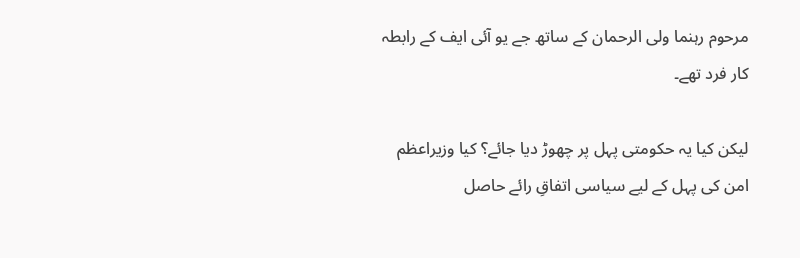مرحوم رہنما ولی الرحمان کے ساتھ جے یو آئی ایف کے رابطہ کار فرد تھے۔

لیکن کیا یہ حکومتی پہل پر چھوڑ دیا جائے؟ کیا وزیراعظم امن کی پہل کے لیے سیاسی اتفاقِ رائے حاصل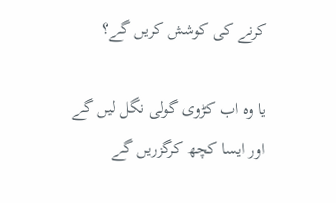کرنے کی کوشش کریں گے؟

یا وہ اب کڑوی گولی نگل لیں گے اور ایسا کچھ کرگزریں گے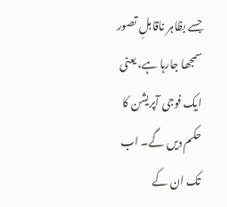جسے بظاہر ناقابلِ تصور سمجھا جارہا ہے، یعنی ایک فوجی آپریشن کا حکم دیں گے۔ اب تک ان کے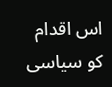اس اقدام کو سیاسی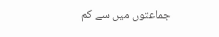جماعتوں میں سے کم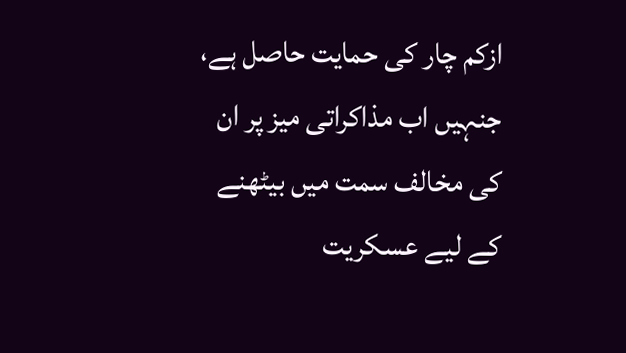ازکم چار کی حمایت حاصل ہے، جنہیں اب مذاکراتی میز پر ان کی مخالف سمت میں بیٹھنے کے لیے عسکریت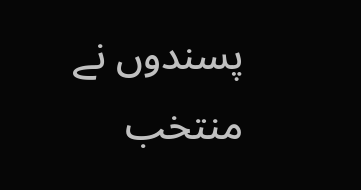پسندوں نے منتخب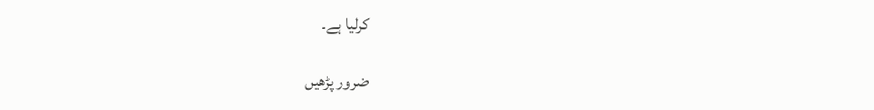کرلیا ہے۔

ضرور پڑھیں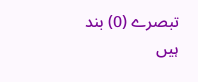تبصرے (0) بند ہیں